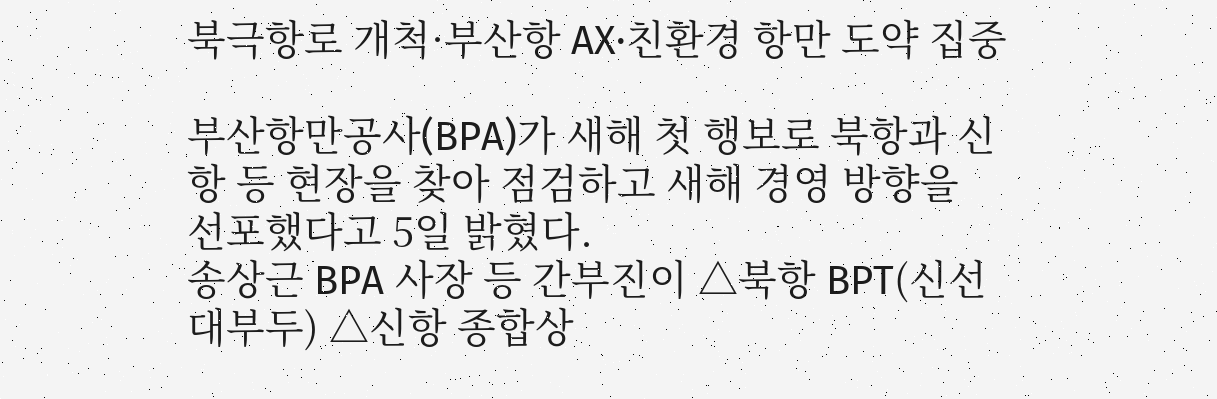북극항로 개척·부산항 AX·친환경 항만 도약 집중

부산항만공사(BPA)가 새해 첫 행보로 북항과 신항 등 현장을 찾아 점검하고 새해 경영 방향을 선포했다고 5일 밝혔다.
송상근 BPA 사장 등 간부진이 △북항 BPT(신선대부두) △신항 종합상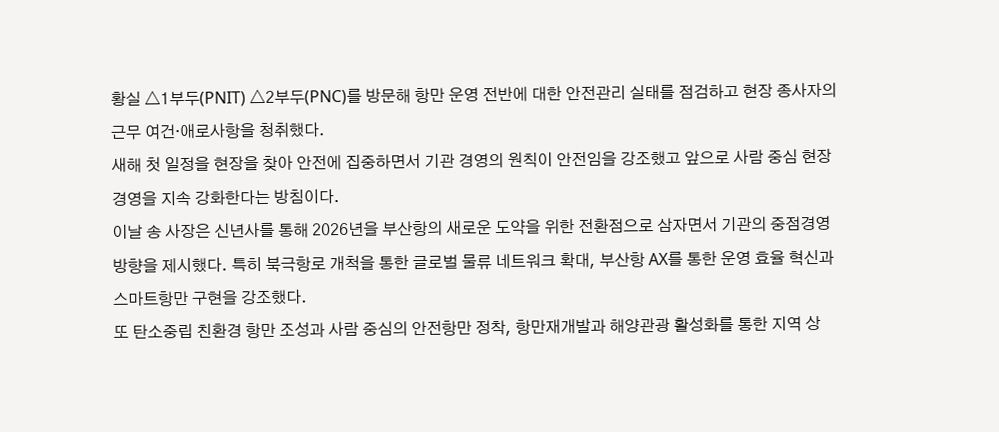황실 △1부두(PNIT) △2부두(PNC)를 방문해 항만 운영 전반에 대한 안전관리 실태를 점검하고 현장 종사자의 근무 여건·애로사항을 청취했다.
새해 첫 일정을 현장을 찾아 안전에 집중하면서 기관 경영의 원칙이 안전임을 강조했고 앞으로 사람 중심 현장경영을 지속 강화한다는 방침이다.
이날 송 사장은 신년사를 통해 2026년을 부산항의 새로운 도약을 위한 전환점으로 삼자면서 기관의 중점경영 방향을 제시했다. 특히 북극항로 개척을 통한 글로벌 물류 네트워크 확대, 부산항 AX를 통한 운영 효율 혁신과 스마트항만 구현을 강조했다.
또 탄소중립 친환경 항만 조성과 사람 중심의 안전항만 정착, 항만재개발과 해양관광 활성화를 통한 지역 상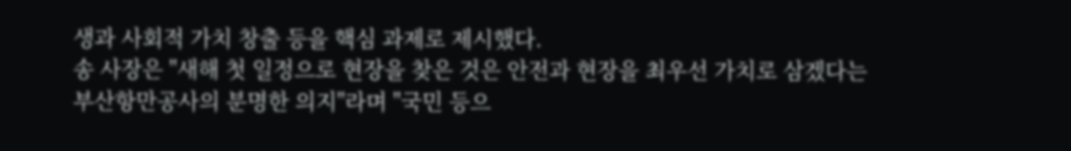생과 사회적 가치 창출 등을 핵심 과제로 제시했다.
송 사장은 "새해 첫 일정으로 현장을 찾은 것은 안전과 현장을 최우선 가치로 삼겠다는 부산항만공사의 분명한 의지"라며 "국민 등으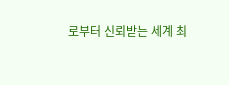로부터 신뢰받는 세계 최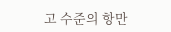고 수준의 항만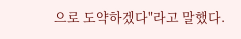으로 도약하겠다"라고 말했다.